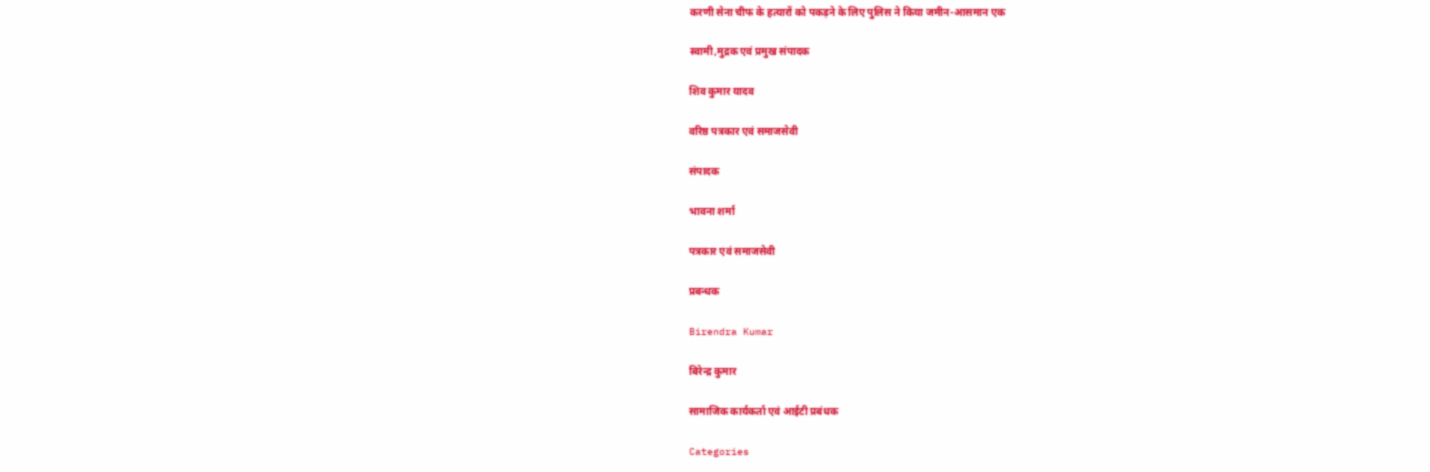करणी सेना चीफ के हत्यारों को पकड़ने के लिए पुलिस ने किया जमीन-आसमान एक

स्वामी,मुद्रक एवं प्रमुख संपादक

शिव कुमार यादव

वरिष्ठ पत्रकार एवं समाजसेवी

संपादक

भावना शर्मा

पत्रकार एवं समाजसेवी

प्रबन्धक

Birendra Kumar

बिरेन्द्र कुमार

सामाजिक कार्यकर्ता एवं आईटी प्रबंधक

Categories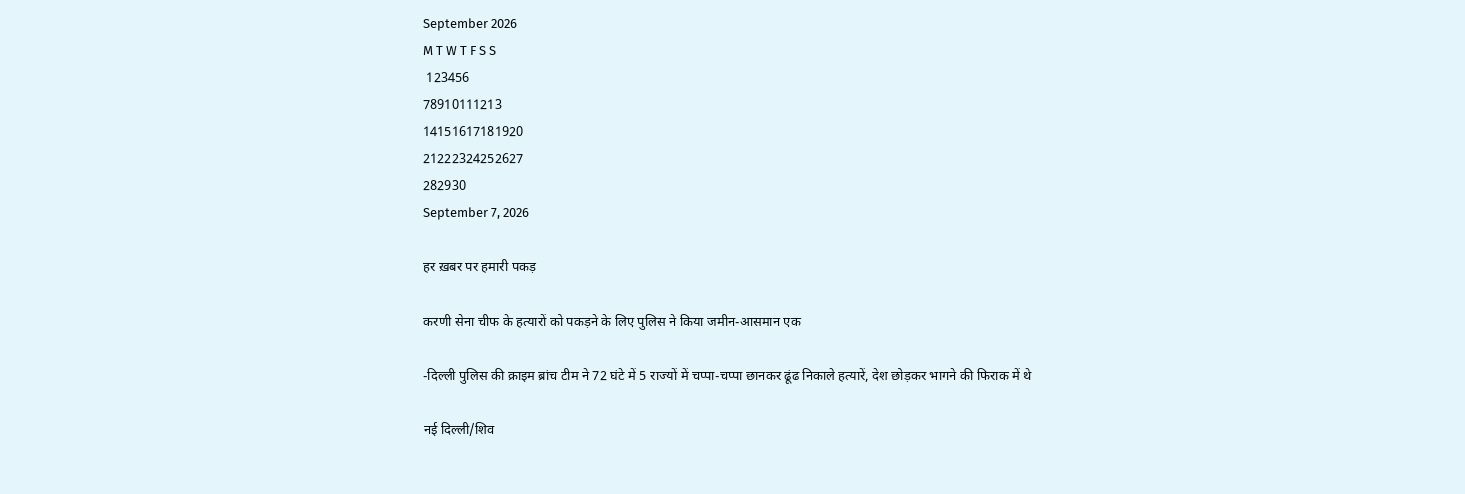September 2026
M T W T F S S
 123456
78910111213
14151617181920
21222324252627
282930
September 7, 2026

हर ख़बर पर हमारी पकड़

करणी सेना चीफ के हत्यारों को पकड़ने के लिए पुलिस ने किया जमीन-आसमान एक

-दिल्ली पुलिस की क्राइम ब्रांच टीम ने 72 घंटे में 5 राज्यों में चप्पा-चप्पा छानकर ढूंढ निकाले हत्यारें, देश छोड़कर भागने की फिराक में थे

नई दिल्ली/शिव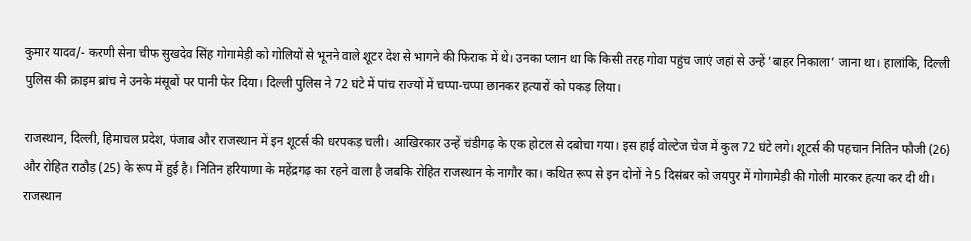कुमार यादव/- करणी सेना चीफ सुखदेव सिंह गोगामेड़ी को गोलियों से भूनने वाले शूटर देश से भागने की फिराक में थे। उनका प्लान था कि किसी तरह गोवा पहुंच जाएं जहां से उन्‍हें ’बाहर निकाला’ जाना था। हालांकि, दिल्ली पुलिस की क्राइम ब्रांच ने उनके मंसूबों पर पानी फेर दिया। दिल्ली पुलिस ने 72 घंटे में पांच राज्यों में चप्पा-चप्पा छानकर हत्यारों को पकड़ लिया।

राजस्थान, दिल्ली, हिमाचल प्रदेश, पंजाब और राजस्थान में इन शूटर्स की धरपकड़ चली। आखिरकार उन्‍हें चंडीगढ़ के एक होटल से दबोचा गया। इस हाई वोल्टेज चेज में कुल 72 घंटे लगे। शूटर्स की पहचान नितिन फौजी (26) और रोहित राठौड़ (25) के रूप में हुई है। नितिन हरियाणा के महेंद्रगढ़ का रहने वाला है जबकि रोहित राजस्‍थान के नागौर का। कथित रूप से इन दोनों ने 5 दिसंबर को जयपुर में गोगामेड़ी की गोली मारकर हत्या कर दी थी। राजस्थान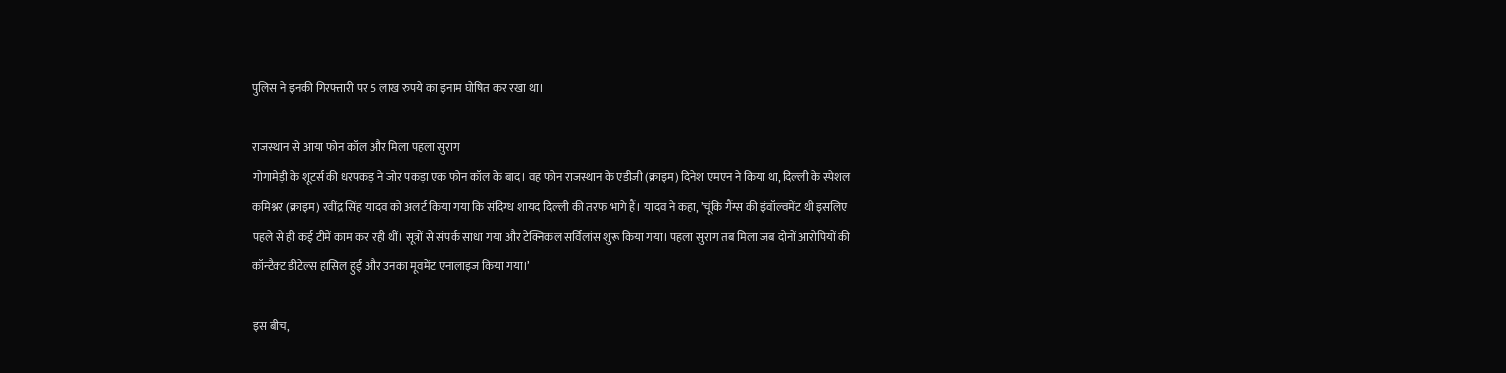पुलिस ने इनकी गिरफ्तारी पर 5 लाख रुपये का इनाम घोषित कर रखा था।

राजस्‍थान से आया फोन कॉल और मिला पहला सुराग
गोगामेड़ी के शूटर्स की धरपकड़ ने जोर पकड़ा एक फोन कॉल के बाद। वह फोन राजस्थान के एडीजी (क्राइम) दिनेश एमएन ने किया था, दिल्‍ली के स्पेशल कमिश्नर (क्राइम) रवींद्र सिंह यादव को अलर्ट किया गया कि संदिग्ध शायद दिल्‍ली की तरफ भागे हैं। यादव ने कहा, ’चूंकि गैंग्‍स की इंवॉल्वमेंट थी इसलिए पहले से ही कई टीमें काम कर रही थीं। सूत्रों से संपर्क साधा गया और टेक्निकल सर्विलांस शुरू किया गया। पहला सुराग तब मिला जब दोनों आरोपियों की कॉन्‍टैक्‍ट डीटेल्‍स हासिल हुईं और उनका मूवमेंट एनालाइज किया गया।’

इस बीच,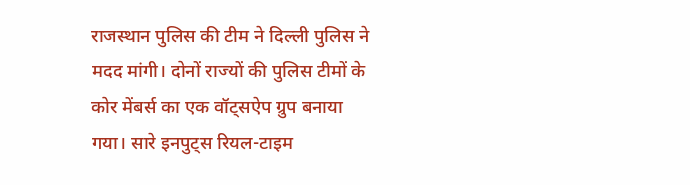राजस्थान पुलिस की टीम ने दिल्‍ली पुलिस ने मदद मांगी। दोनों राज्यों की पुलिस टीमों के कोर मेंबर्स का एक वॉट्सऐप ग्रुप बनाया गया। सारे इनपुट्स रियल-टाइम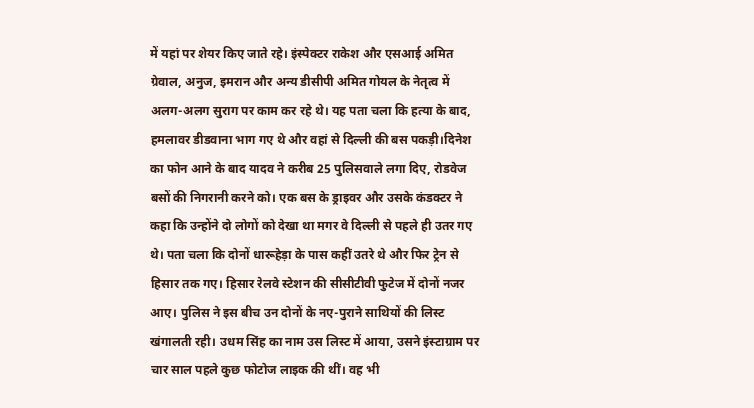में यहां पर शेयर किए जाते रहे। इंस्‍पेक्‍टर राकेश और एसआई अमित ग्रेवाल, अनुज, इमरान और अन्य डीसीपी अमित गोयल के नेतृत्व में अलग-अलग सुराग पर काम कर रहे थे। यह पता चला कि हत्या के बाद, हमलावर डीडवाना भाग गए थे और वहां से दिल्‍ली की बस पकड़ी।दिनेश का फोन आने के बाद यादव ने करीब 25 पुलिसवाले लगा दिए, रोडवेज बसों की निगरानी करने को। एक बस के ड्राइवर और उसके कंडक्‍टर ने कहा कि उन्‍होंने दो लोगों को देखा था मगर वे दिल्‍ली से पहले ही उतर गए थे। पता चला कि दोनों धारूहेड़ा के पास कहीं उतरे थे और फिर ट्रेन से हिसार तक गए। हिसार रेलवे स्टेशन की सीसीटीवी फुटेज में दोनों नजर आए। पुलिस ने इस बीच उन दोनों के नए-पुराने साथियों की लिस्‍ट खंगालती रही। उधम सिंह का नाम उस लिस्‍ट में आया, उसने इंस्‍टाग्राम पर चार साल पहले कुछ फोटोज लाइक की थीं। वह भी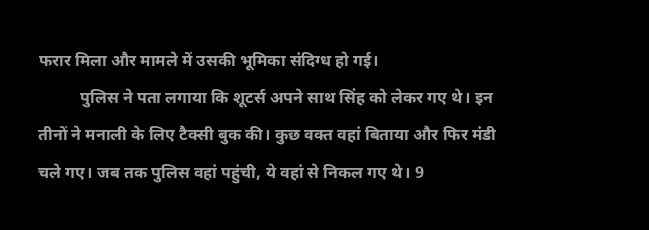फरार मिला और मामले में उसकी भूमिका संदिग्‍ध हो गई।
          पुलिस ने पता लगाया कि शूटर्स अपने साथ सिंह को लेकर गए थे। इन तीनों ने मनाली के लिए टैक्सी बुक की। कुछ वक्‍त वहां बिताया और फिर मंडी चले गए। जब तक पुलिस वहां पहुंची, ये वहां से निकल गए थे। 9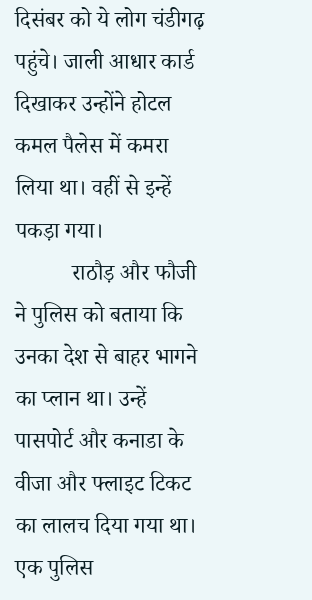दिसंबर को ये लोग चंडीगढ़ पहुंचे। जाली आधार कार्ड दिखाकर उन्होंने होटल कमल पैलेस में कमरा लिया था। वहीं से इन्‍हें पकड़ा गया।
          राठौड़ और फौजी ने पुलिस को बताया कि उनका देश से बाहर भागने का प्लान था। उन्‍हें पासपोर्ट और कनाडा के वीजा और फ्लाइट टिकट का लालच दिया गया था। एक पुलिस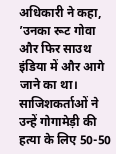अधिकारी ने कहा, ’उनका रूट गोवा और फिर साउथ इंडिया में और आगे जाने का था। साजिशकर्ताओं ने उन्‍हें गोगामेड़ी की हत्या के लिए 50-50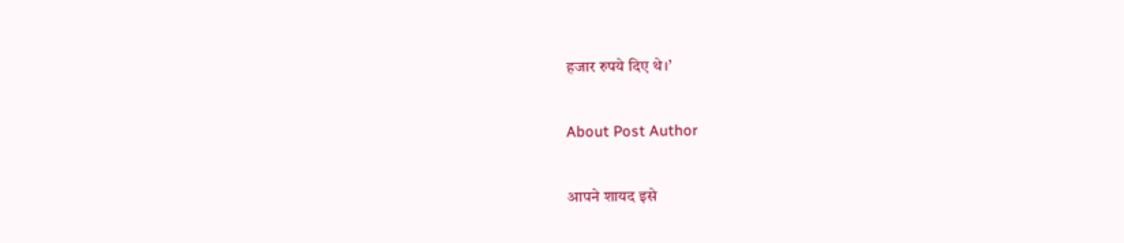हजार रुपये दिए थे।’

About Post Author

आपने शायद इसे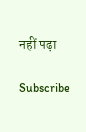नहीं पढ़ा

Subscribe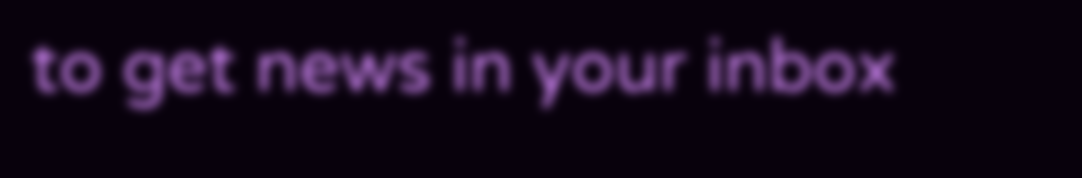to get news in your inbox